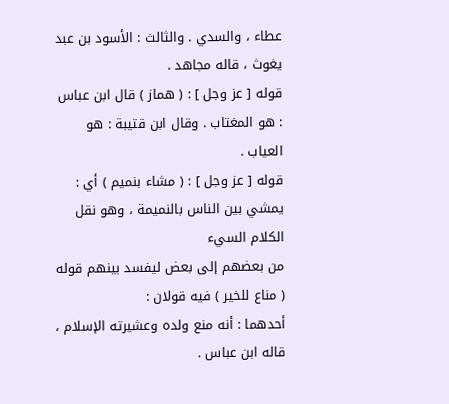عطاء ، والسدي . والثالث : الأسود بن عبد يغوث ، قاله مجاهد .
قوله [ عز وجل ] : ( هماز ) قال ابن عباس : هو المغتاب . وقال ابن قتيبة : هو العياب .
قوله [ عز وجل ] : ( مشاء بنميم ) أي : يمشي بين الناس بالنميمة ، وهو نقل الكلام السيء
من بعضهم إلى بعض ليفسد بينهم قوله ( مناع للخير ) فيه قولان :
أحدهما : أنه منع ولده وعشيرته الإسلام ، قاله ابن عباس .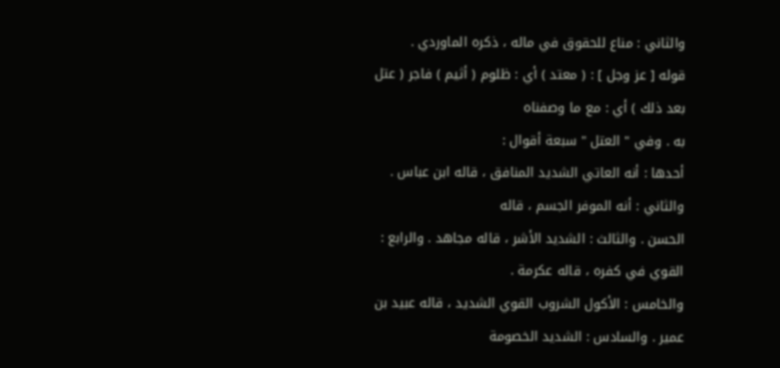والثاني : مناع للحقوق في ماله ، ذكره الماوردي .
قوله [ عز وجل ] : ( معتد ) أي : ظلوم ( أثيم ) فاجر ( عتل بعد ذلك ) أي : مع ما وصفناه
به . وفي " العتل " سبعة أقوال :
أحدها : أنه العاتي الشديد المنافق ، قاله ابن عباس . والثاني : أنه الموفر الجسم ، قاله
الحسن . والثالث : الشديد الأشر ، قاله مجاهد . والرابع : القوي في كفره ، قاله عكرمة .
والخامس : الأكول الشروب القوي الشديد ، قاله عبيد بن عمير . والسادس : الشديد الخصومة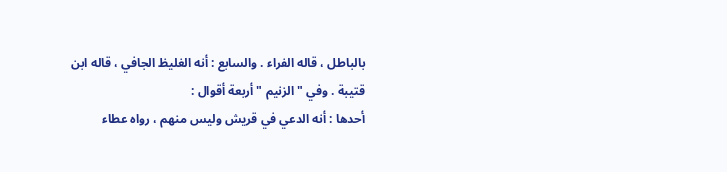بالباطل ، قاله الفراء . والسابع : أنه الغليظ الجافي ، قاله ابن قتيبة . وفي " الزنيم " أربعة أقوال :
أحدها : أنه الدعي في قريش وليس منهم ، رواه عطاء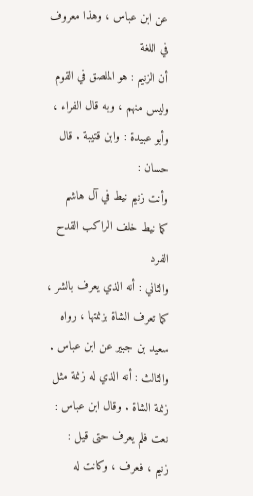عن ابن عباس ، وهذا معروف في اللغة
أن الزنيم : هو الملصق في القوم وليس منهم ، وبه قال الفراء ، وأبو عبيدة : وابن قتيبة . قال حسان :
وأنت زنيم نيط في آل هاشم
كما نيط خلف الراكب القدح الفرد
والثاني : أنه الذي يعرف بالشر ، كما تعرف الشاة بزنمتها ، رواه سعيد بن جبير عن ابن عباس .
والثالث : أنه الذي له زنمة مثل زنمة الشاة . وقال ابن عباس : نعت فلم يعرف حتى قيل :
زنيم ، فعرف ، وكانت له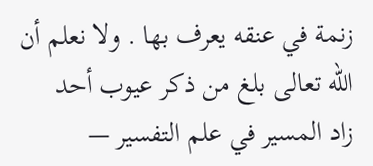زنمة في عنقه يعرف بها . ولا نعلم أن الله تعالى بلغ من ذكر عيوب أحد
زاد المسير في علم التفسير —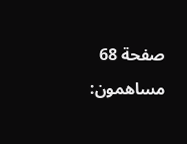صفحة 68
مساهمون: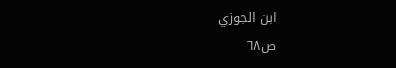ابن الجوزي
ص٦٨